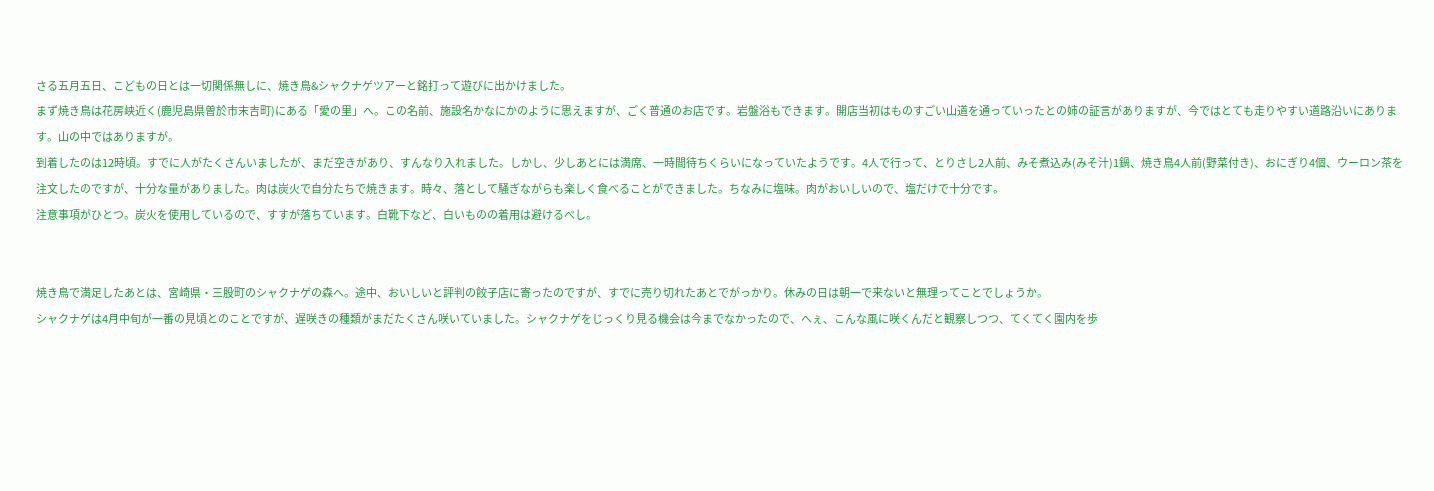さる五月五日、こどもの日とは一切関係無しに、焼き鳥&シャクナゲツアーと銘打って遊びに出かけました。
まず焼き鳥は花房峡近く(鹿児島県曽於市末吉町)にある「愛の里」へ。この名前、施設名かなにかのように思えますが、ごく普通のお店です。岩盤浴もできます。開店当初はものすごい山道を通っていったとの姉の証言がありますが、今ではとても走りやすい道路沿いにあります。山の中ではありますが。
到着したのは12時頃。すでに人がたくさんいましたが、まだ空きがあり、すんなり入れました。しかし、少しあとには満席、一時間待ちくらいになっていたようです。4人で行って、とりさし2人前、みそ煮込み(みそ汁)1鍋、焼き鳥4人前(野菜付き)、おにぎり4個、ウーロン茶を注文したのですが、十分な量がありました。肉は炭火で自分たちで焼きます。時々、落として騒ぎながらも楽しく食べることができました。ちなみに塩味。肉がおいしいので、塩だけで十分です。
注意事項がひとつ。炭火を使用しているので、すすが落ちています。白靴下など、白いものの着用は避けるべし。


焼き鳥で満足したあとは、宮崎県・三股町のシャクナゲの森へ。途中、おいしいと評判の餃子店に寄ったのですが、すでに売り切れたあとでがっかり。休みの日は朝一で来ないと無理ってことでしょうか。
シャクナゲは4月中旬が一番の見頃とのことですが、遅咲きの種類がまだたくさん咲いていました。シャクナゲをじっくり見る機会は今までなかったので、へぇ、こんな風に咲くんだと観察しつつ、てくてく園内を歩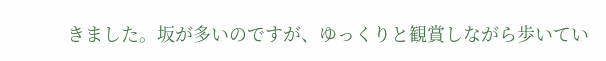きました。坂が多いのですが、ゆっくりと観賞しながら歩いてい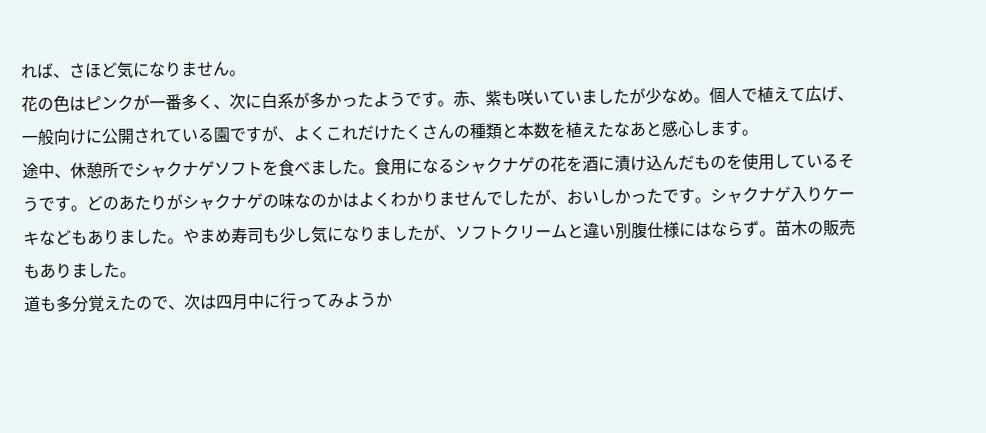れば、さほど気になりません。
花の色はピンクが一番多く、次に白系が多かったようです。赤、紫も咲いていましたが少なめ。個人で植えて広げ、一般向けに公開されている園ですが、よくこれだけたくさんの種類と本数を植えたなあと感心します。
途中、休憩所でシャクナゲソフトを食べました。食用になるシャクナゲの花を酒に漬け込んだものを使用しているそうです。どのあたりがシャクナゲの味なのかはよくわかりませんでしたが、おいしかったです。シャクナゲ入りケーキなどもありました。やまめ寿司も少し気になりましたが、ソフトクリームと違い別腹仕様にはならず。苗木の販売もありました。
道も多分覚えたので、次は四月中に行ってみようか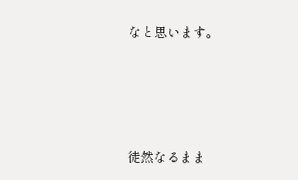なと思います。




徒然なるまま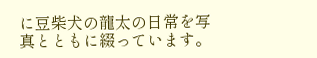に豆柴犬の龍太の日常を写真とともに綴っています。